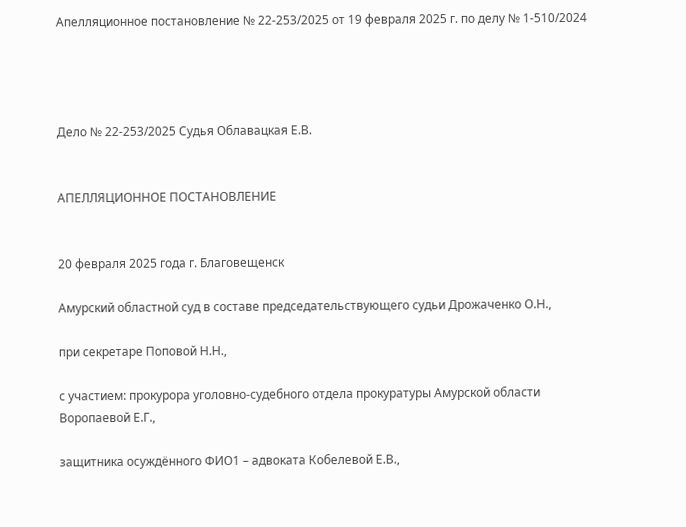Апелляционное постановление № 22-253/2025 от 19 февраля 2025 г. по делу № 1-510/2024




Дело № 22-253/2025 Судья Облавацкая Е.В.


АПЕЛЛЯЦИОННОЕ ПОСТАНОВЛЕНИЕ


20 февраля 2025 года г. Благовещенск

Амурский областной суд в составе председательствующего судьи Дрожаченко О.Н.,

при секретаре Поповой Н.Н.,

с участием: прокурора уголовно-судебного отдела прокуратуры Амурской области Воропаевой Е.Г.,

защитника осуждённого ФИО1 – адвоката Кобелевой Е.В.,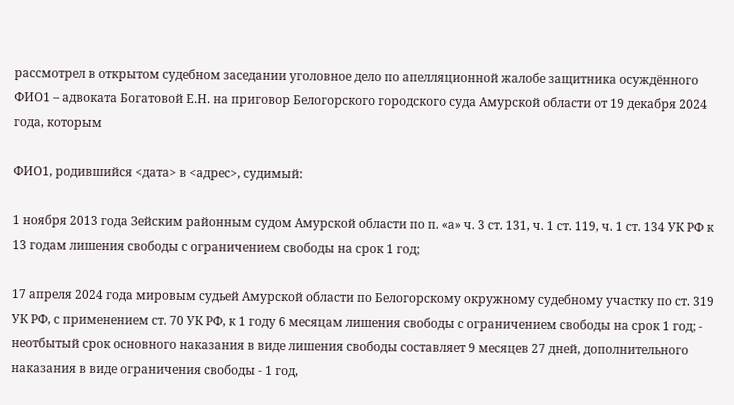рассмотрел в открытом судебном заседании уголовное дело по апелляционной жалобе защитника осуждённого ФИО1 – адвоката Богатовой Е.Н. на приговор Белогорского городского суда Амурской области от 19 декабря 2024 года, которым

ФИО1, родившийся <дата> в <адрес>, судимый:

1 ноября 2013 года Зейским районным судом Амурской области по п. «а» ч. 3 ст. 131, ч. 1 ст. 119, ч. 1 ст. 134 УК РФ к 13 годам лишения свободы с ограничением свободы на срок 1 год;

17 апреля 2024 года мировым судьей Амурской области по Белогорскому окружному судебному участку по ст. 319 УК РФ, с применением ст. 70 УК РФ, к 1 году 6 месяцам лишения свободы с ограничением свободы на срок 1 год; - неотбытый срок основного наказания в виде лишения свободы составляет 9 месяцев 27 дней, дополнительного наказания в виде ограничения свободы - 1 год,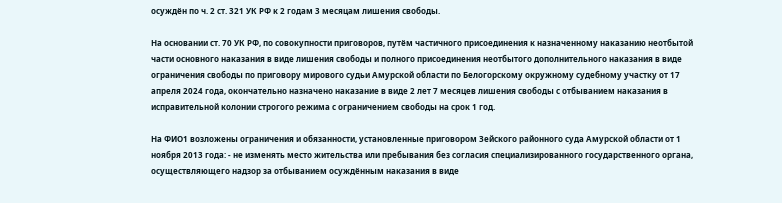осуждён по ч. 2 ст. 321 УК РФ к 2 годам 3 месяцам лишения свободы.

На основании ст. 70 УК РФ, по совокупности приговоров, путём частичного присоединения к назначенному наказанию неотбытой части основного наказания в виде лишения свободы и полного присоединения неотбытого дополнительного наказания в виде ограничения свободы по приговору мирового судьи Амурской области по Белогорскому окружному судебному участку от 17 апреля 2024 года, окончательно назначено наказание в виде 2 лет 7 месяцев лишения свободы с отбыванием наказания в исправительной колонии строгого режима с ограничением свободы на срок 1 год.

На ФИО1 возложены ограничения и обязанности, установленные приговором Зейского районного суда Амурской области от 1 ноября 2013 года: - не изменять место жительства или пребывания без согласия специализированного государственного органа, осуществляющего надзор за отбыванием осуждённым наказания в виде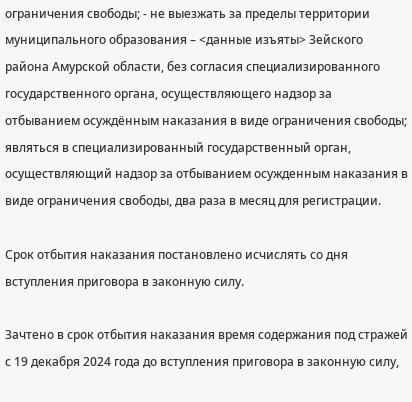ограничения свободы; - не выезжать за пределы территории муниципального образования – <данные изъяты> Зейского района Амурской области, без согласия специализированного государственного органа, осуществляющего надзор за отбыванием осуждённым наказания в виде ограничения свободы; являться в специализированный государственный орган, осуществляющий надзор за отбыванием осужденным наказания в виде ограничения свободы, два раза в месяц для регистрации.

Срок отбытия наказания постановлено исчислять со дня вступления приговора в законную силу.

Зачтено в срок отбытия наказания время содержания под стражей с 19 декабря 2024 года до вступления приговора в законную силу,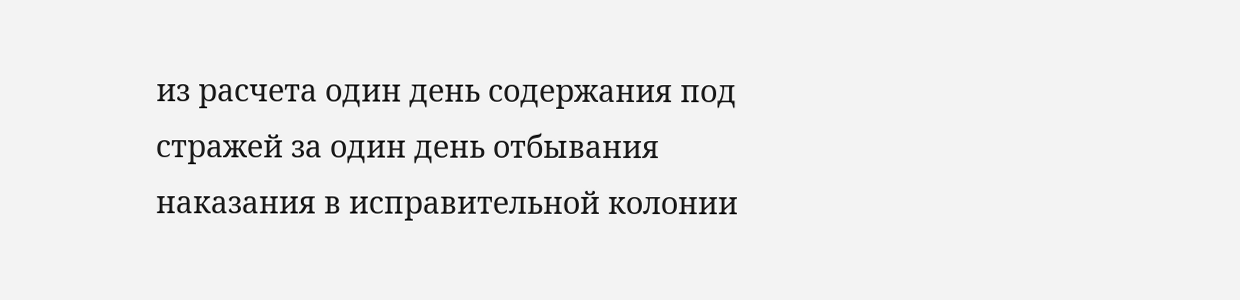из расчета один день содержания под стражей за один день отбывания наказания в исправительной колонии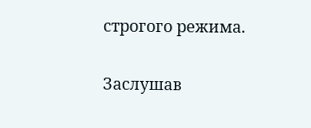строгого режима.

Заслушав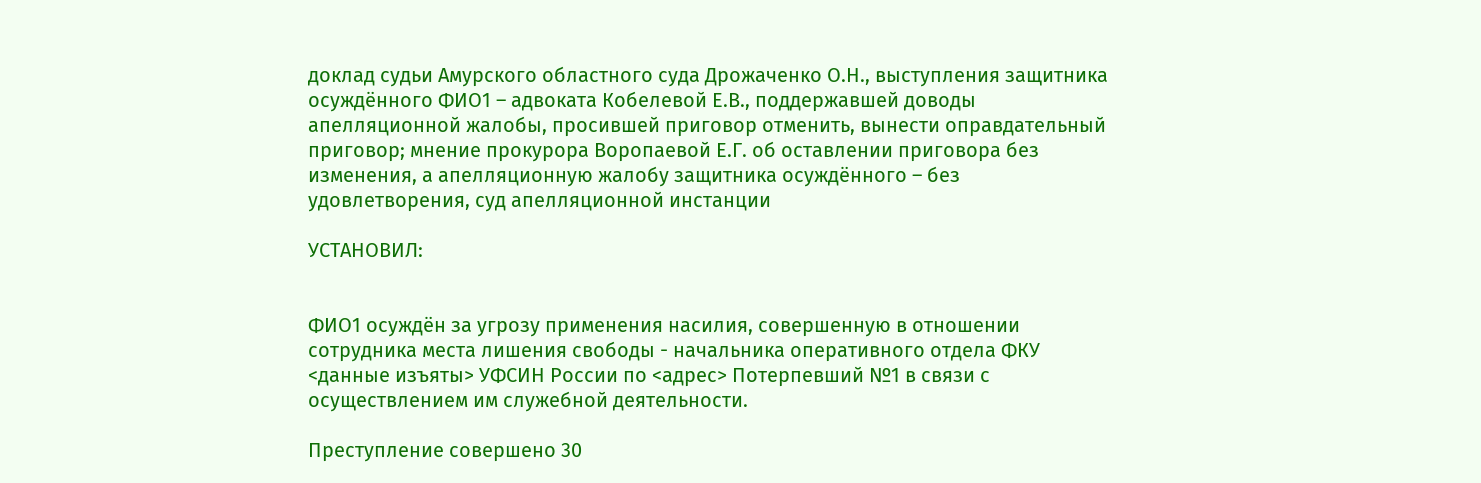доклад судьи Амурского областного суда Дрожаченко О.Н., выступления защитника осуждённого ФИО1 – адвоката Кобелевой Е.В., поддержавшей доводы апелляционной жалобы, просившей приговор отменить, вынести оправдательный приговор; мнение прокурора Воропаевой Е.Г. об оставлении приговора без изменения, а апелляционную жалобу защитника осуждённого – без удовлетворения, суд апелляционной инстанции

УСТАНОВИЛ:


ФИО1 осуждён за угрозу применения насилия, совершенную в отношении сотрудника места лишения свободы - начальника оперативного отдела ФКУ <данные изъяты> УФСИН России по <адрес> Потерпевший №1 в связи с осуществлением им служебной деятельности.

Преступление совершено 30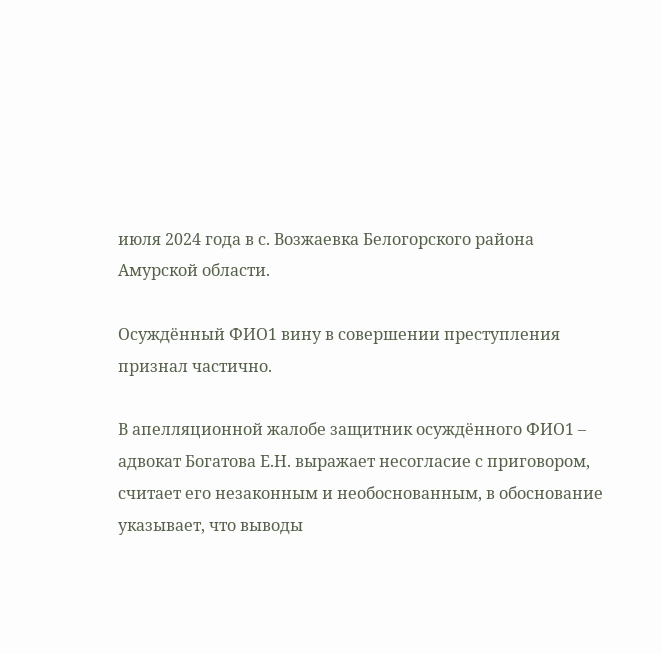июля 2024 года в с. Возжаевка Белогорского района Амурской области.

Осуждённый ФИО1 вину в совершении преступления признал частично.

В апелляционной жалобе защитник осуждённого ФИО1 – адвокат Богатова Е.Н. выражает несогласие с приговором, считает его незаконным и необоснованным, в обоснование указывает, что выводы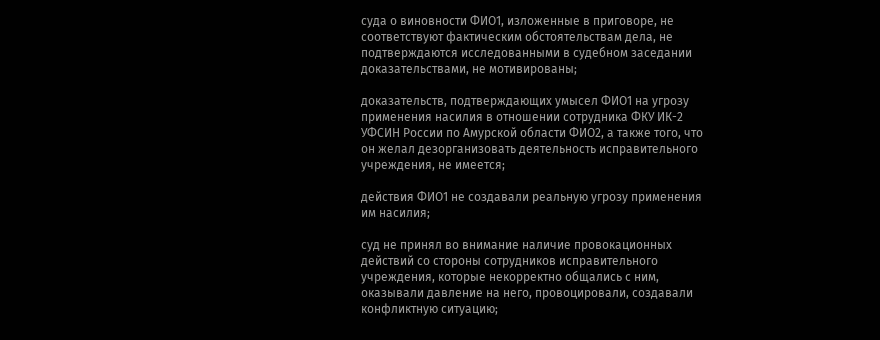суда о виновности ФИО1, изложенные в приговоре, не соответствуют фактическим обстоятельствам дела, не подтверждаются исследованными в судебном заседании доказательствами, не мотивированы;

доказательств, подтверждающих умысел ФИО1 на угрозу применения насилия в отношении сотрудника ФКУ ИК-2 УФСИН России по Амурской области ФИО2, а также того, что он желал дезорганизовать деятельность исправительного учреждения, не имеется;

действия ФИО1 не создавали реальную угрозу применения им насилия;

суд не принял во внимание наличие провокационных действий со стороны сотрудников исправительного учреждения, которые некорректно общались с ним, оказывали давление на него, провоцировали, создавали конфликтную ситуацию;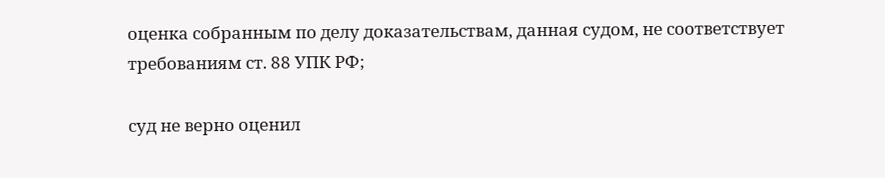оценка собранным по делу доказательствам, данная судом, не соответствует требованиям ст. 88 УПК РФ;

суд не верно оценил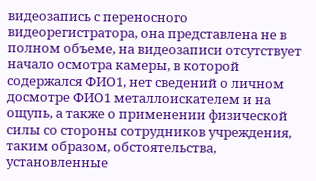видеозапись с переносного видеорегистратора, она представлена не в полном объеме, на видеозаписи отсутствует начало осмотра камеры, в которой содержался ФИО1, нет сведений о личном досмотре ФИО1 металлоискателем и на ощупь, а также о применении физической силы со стороны сотрудников учреждения, таким образом, обстоятельства, установленные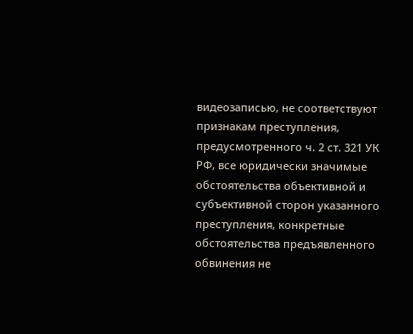видеозаписью, не соответствуют признакам преступления, предусмотренного ч. 2 ст. 321 УК РФ, все юридически значимые обстоятельства объективной и субъективной сторон указанного преступления, конкретные обстоятельства предъявленного обвинения не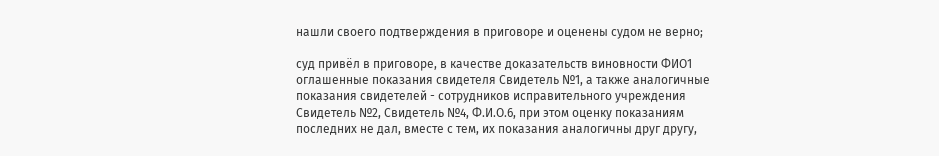нашли своего подтверждения в приговоре и оценены судом не верно;

суд привёл в приговоре, в качестве доказательств виновности ФИО1 оглашенные показания свидетеля Свидетель №1, а также аналогичные показания свидетелей - сотрудников исправительного учреждения Свидетель №2, Свидетель №4, Ф.И.О.6, при этом оценку показаниям последних не дал, вместе с тем, их показания аналогичны друг другу,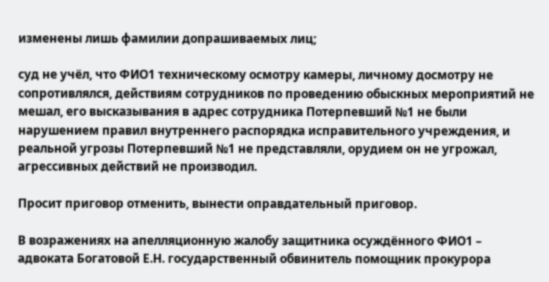изменены лишь фамилии допрашиваемых лиц;

суд не учёл, что ФИО1 техническому осмотру камеры, личному досмотру не сопротивлялся, действиям сотрудников по проведению обыскных мероприятий не мешал, его высказывания в адрес сотрудника Потерпевший №1 не были нарушением правил внутреннего распорядка исправительного учреждения, и реальной угрозы Потерпевший №1 не представляли, орудием он не угрожал, агрессивных действий не производил.

Просит приговор отменить, вынести оправдательный приговор.

В возражениях на апелляционную жалобу защитника осуждённого ФИО1 – адвоката Богатовой Е.Н. государственный обвинитель помощник прокурора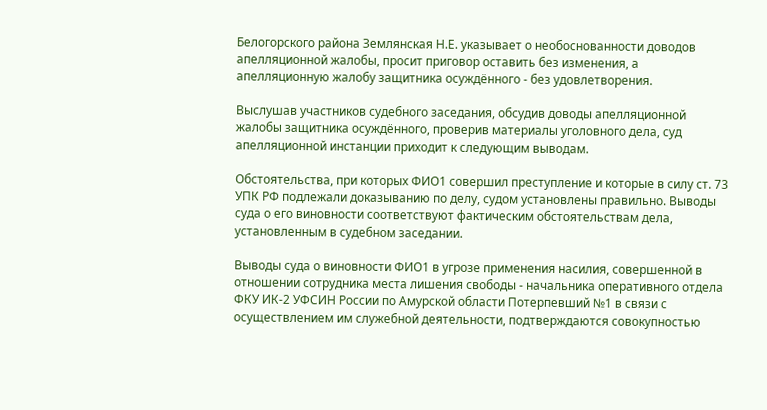Белогорского района Землянская Н.Е. указывает о необоснованности доводов апелляционной жалобы, просит приговор оставить без изменения, а апелляционную жалобу защитника осуждённого - без удовлетворения.

Выслушав участников судебного заседания, обсудив доводы апелляционной жалобы защитника осуждённого, проверив материалы уголовного дела, суд апелляционной инстанции приходит к следующим выводам.

Обстоятельства, при которых ФИО1 совершил преступление и которые в силу ст. 73 УПК РФ подлежали доказыванию по делу, судом установлены правильно. Выводы суда о его виновности соответствуют фактическим обстоятельствам дела, установленным в судебном заседании.

Выводы суда о виновности ФИО1 в угрозе применения насилия, совершенной в отношении сотрудника места лишения свободы - начальника оперативного отдела ФКУ ИК-2 УФСИН России по Амурской области Потерпевший №1 в связи с осуществлением им служебной деятельности, подтверждаются совокупностью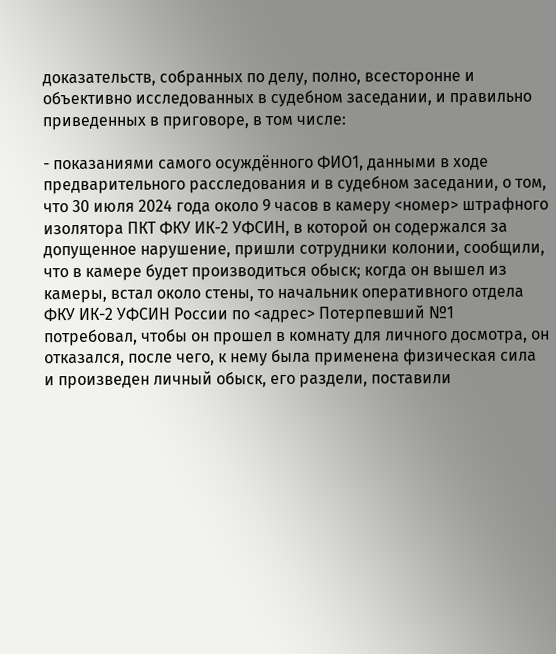доказательств, собранных по делу, полно, всесторонне и объективно исследованных в судебном заседании, и правильно приведенных в приговоре, в том числе:

- показаниями самого осуждённого ФИО1, данными в ходе предварительного расследования и в судебном заседании, о том, что 30 июля 2024 года около 9 часов в камеру <номер> штрафного изолятора ПКТ ФКУ ИК-2 УФСИН, в которой он содержался за допущенное нарушение, пришли сотрудники колонии, сообщили, что в камере будет производиться обыск; когда он вышел из камеры, встал около стены, то начальник оперативного отдела ФКУ ИК-2 УФСИН России по <адрес> Потерпевший №1 потребовал, чтобы он прошел в комнату для личного досмотра, он отказался, после чего, к нему была применена физическая сила и произведен личный обыск, его раздели, поставили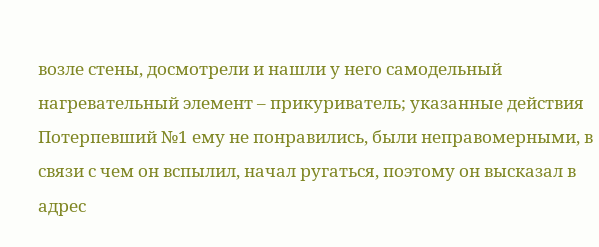возле стены, досмотрели и нашли у него самодельный нагревательный элемент – прикуриватель; указанные действия Потерпевший №1 ему не понравились, были неправомерными, в связи с чем он вспылил, начал ругаться, поэтому он высказал в адрес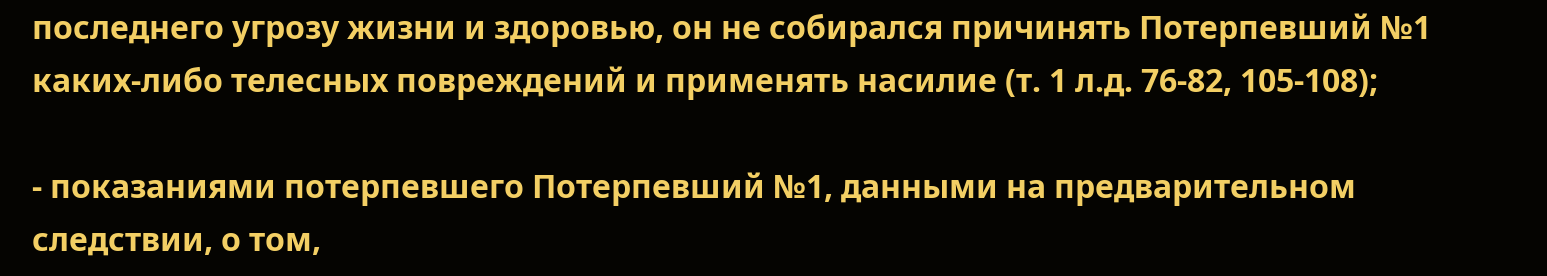последнего угрозу жизни и здоровью, он не собирался причинять Потерпевший №1 каких-либо телесных повреждений и применять насилие (т. 1 л.д. 76-82, 105-108);

- показаниями потерпевшего Потерпевший №1, данными на предварительном следствии, о том,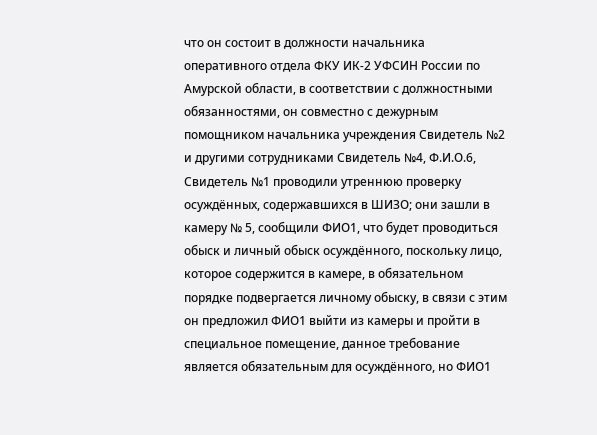что он состоит в должности начальника оперативного отдела ФКУ ИК-2 УФСИН России по Амурской области, в соответствии с должностными обязанностями, он совместно с дежурным помощником начальника учреждения Свидетель №2 и другими сотрудниками Свидетель №4, Ф.И.О.6, Свидетель №1 проводили утреннюю проверку осуждённых, содержавшихся в ШИЗО; они зашли в камеру № 5, сообщили ФИО1, что будет проводиться обыск и личный обыск осуждённого, поскольку лицо, которое содержится в камере, в обязательном порядке подвергается личному обыску, в связи с этим он предложил ФИО1 выйти из камеры и пройти в специальное помещение, данное требование является обязательным для осуждённого, но ФИО1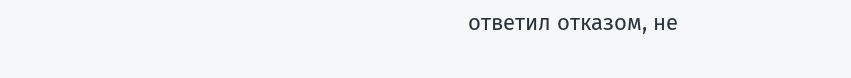ответил отказом, не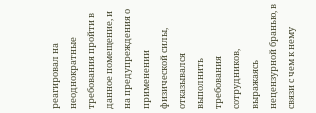реагировал на неоднократные требования пройти в данное помещение, и на предупреждения о применении физической силы, отказывался выполнить требования сотрудников, выражаясь нецензурной бранью, в связи с чем к нему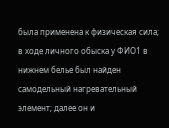была применена к физическая сила; в ходе личного обыска у ФИО1 в нижнем белье был найден самодельный нагревательный элемент; далее он и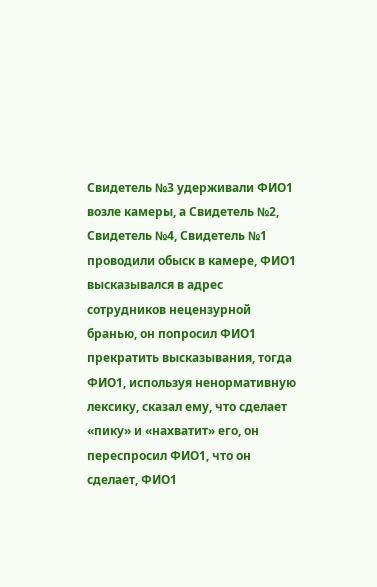Свидетель №3 удерживали ФИО1 возле камеры, а Свидетель №2, Свидетель №4, Свидетель №1 проводили обыск в камере, ФИО1 высказывался в адрес сотрудников нецензурной бранью, он попросил ФИО1 прекратить высказывания, тогда ФИО1, используя ненормативную лексику, сказал ему, что сделает «пику» и «нахватит» его, он переспросил ФИО1, что он сделает, ФИО1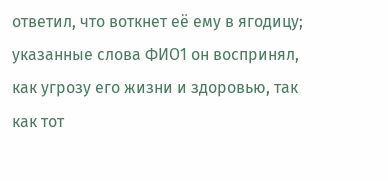ответил, что воткнет её ему в ягодицу; указанные слова ФИО1 он воспринял, как угрозу его жизни и здоровью, так как тот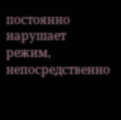постоянно нарушает режим, непосредственно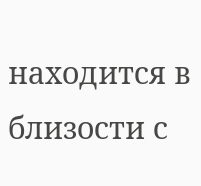находится в близости с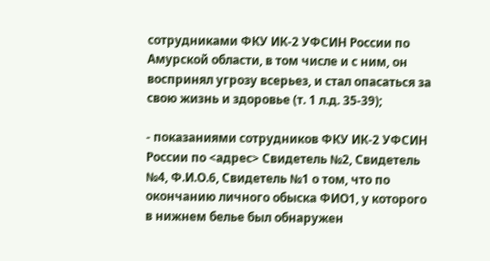сотрудниками ФКУ ИК-2 УФСИН России по Амурской области, в том числе и с ним, он воспринял угрозу всерьез, и стал опасаться за свою жизнь и здоровье (т. 1 л.д. 35-39);

- показаниями сотрудников ФКУ ИК-2 УФСИН России по <адрес> Свидетель №2, Свидетель №4, Ф.И.О.6, Свидетель №1 о том, что по окончанию личного обыска ФИО1, у которого в нижнем белье был обнаружен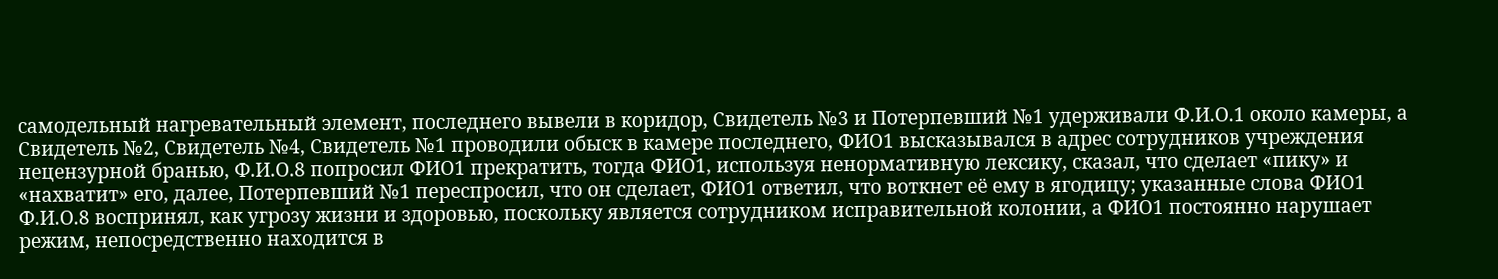самодельный нагревательный элемент, последнего вывели в коридор, Свидетель №3 и Потерпевший №1 удерживали Ф.И.О.1 около камеры, а Свидетель №2, Свидетель №4, Свидетель №1 проводили обыск в камере последнего, ФИО1 высказывался в адрес сотрудников учреждения нецензурной бранью, Ф.И.О.8 попросил ФИО1 прекратить, тогда ФИО1, используя ненормативную лексику, сказал, что сделает «пику» и «нахватит» его, далее, Потерпевший №1 переспросил, что он сделает, ФИО1 ответил, что воткнет её ему в ягодицу; указанные слова ФИО1 Ф.И.О.8 воспринял, как угрозу жизни и здоровью, поскольку является сотрудником исправительной колонии, а ФИО1 постоянно нарушает режим, непосредственно находится в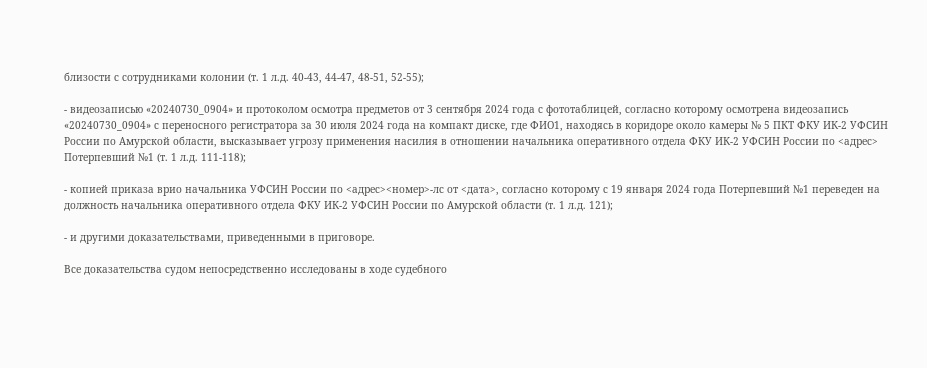близости с сотрудниками колонии (т. 1 л.д. 40-43, 44-47, 48-51, 52-55);

- видеозаписью «20240730_0904» и протоколом осмотра предметов от 3 сентября 2024 года с фототаблицей, согласно которому осмотрена видеозапись «20240730_0904» с переносного регистратора за 30 июля 2024 года на компакт диске, где ФИО1, находясь в коридоре около камеры № 5 ПКТ ФКУ ИК-2 УФСИН России по Амурской области, высказывает угрозу применения насилия в отношении начальника оперативного отдела ФКУ ИК-2 УФСИН России по <адрес> Потерпевший №1 (т. 1 л.д. 111-118);

- копией приказа врио начальника УФСИН России по <адрес><номер>-лс от <дата>, согласно которому с 19 января 2024 года Потерпевший №1 переведен на должность начальника оперативного отдела ФКУ ИК-2 УФСИН России по Амурской области (т. 1 л.д. 121);

- и другими доказательствами, приведенными в приговоре.

Все доказательства судом непосредственно исследованы в ходе судебного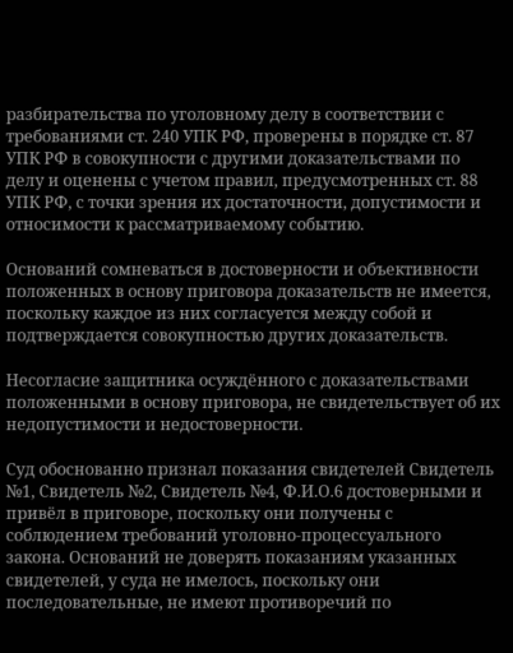разбирательства по уголовному делу в соответствии с требованиями ст. 240 УПК РФ, проверены в порядке ст. 87 УПК РФ в совокупности с другими доказательствами по делу и оценены с учетом правил, предусмотренных ст. 88 УПК РФ, с точки зрения их достаточности, допустимости и относимости к рассматриваемому событию.

Оснований сомневаться в достоверности и объективности положенных в основу приговора доказательств не имеется, поскольку каждое из них согласуется между собой и подтверждается совокупностью других доказательств.

Несогласие защитника осуждённого с доказательствами положенными в основу приговора, не свидетельствует об их недопустимости и недостоверности.

Суд обоснованно признал показания свидетелей Свидетель №1, Свидетель №2, Свидетель №4, Ф.И.О.6 достоверными и привёл в приговоре, поскольку они получены с соблюдением требований уголовно-процессуального закона. Оснований не доверять показаниям указанных свидетелей, у суда не имелось, поскольку они последовательные, не имеют противоречий по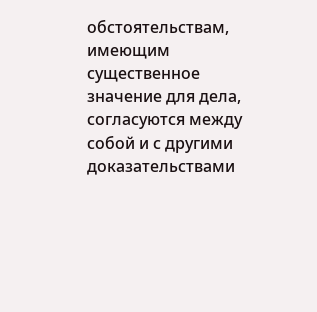обстоятельствам, имеющим существенное значение для дела, согласуются между собой и с другими доказательствами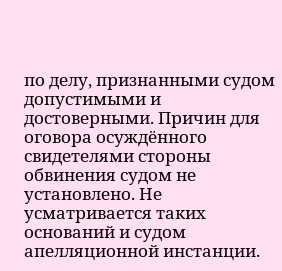по делу, признанными судом допустимыми и достоверными. Причин для оговора осуждённого свидетелями стороны обвинения судом не установлено. Не усматривается таких оснований и судом апелляционной инстанции.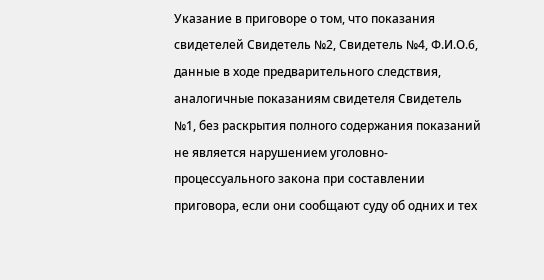Указание в приговоре о том, что показания свидетелей Свидетель №2, Свидетель №4, Ф.И.О.6, данные в ходе предварительного следствия, аналогичные показаниям свидетеля Свидетель №1, без раскрытия полного содержания показаний не является нарушением уголовно-процессуального закона при составлении приговора, если они сообщают суду об одних и тех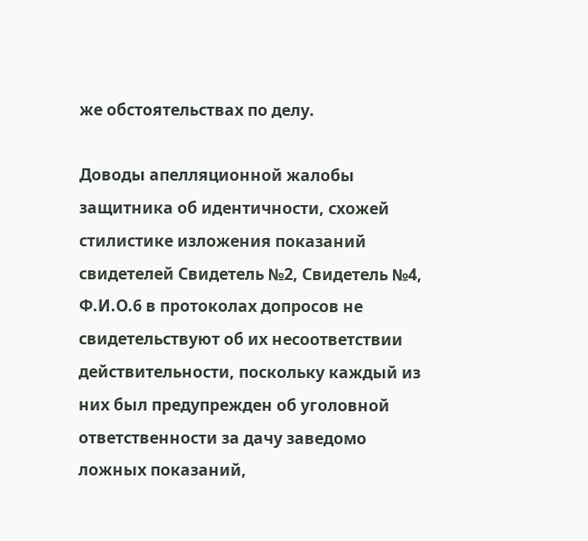же обстоятельствах по делу.

Доводы апелляционной жалобы защитника об идентичности, схожей стилистике изложения показаний свидетелей Свидетель №2, Свидетель №4, Ф.И.О.6 в протоколах допросов не свидетельствуют об их несоответствии действительности, поскольку каждый из них был предупрежден об уголовной ответственности за дачу заведомо ложных показаний,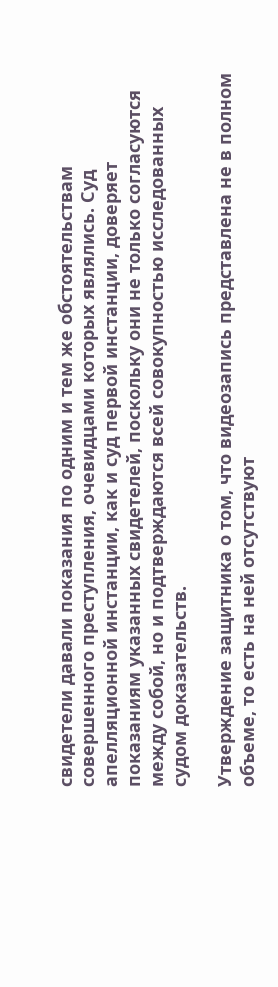свидетели давали показания по одним и тем же обстоятельствам совершенного преступления, очевидцами которых являлись. Суд апелляционной инстанции, как и суд первой инстанции, доверяет показаниям указанных свидетелей, поскольку они не только согласуются между собой, но и подтверждаются всей совокупностью исследованных судом доказательств.

Утверждение защитника о том, что видеозапись представлена не в полном объеме, то есть на ней отсутствуют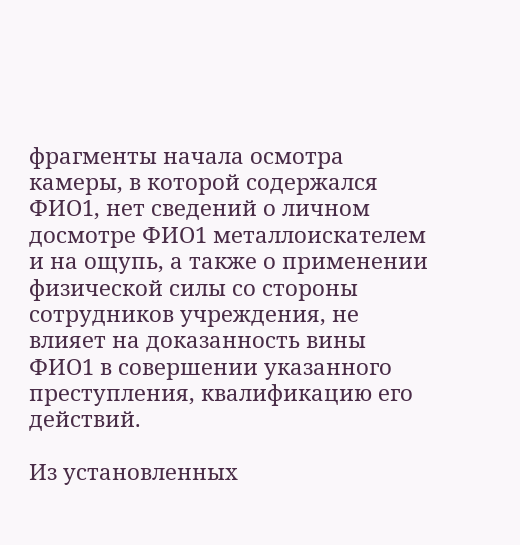фрагменты начала осмотра камеры, в которой содержался ФИО1, нет сведений о личном досмотре ФИО1 металлоискателем и на ощупь, а также о применении физической силы со стороны сотрудников учреждения, не влияет на доказанность вины ФИО1 в совершении указанного преступления, квалификацию его действий.

Из установленных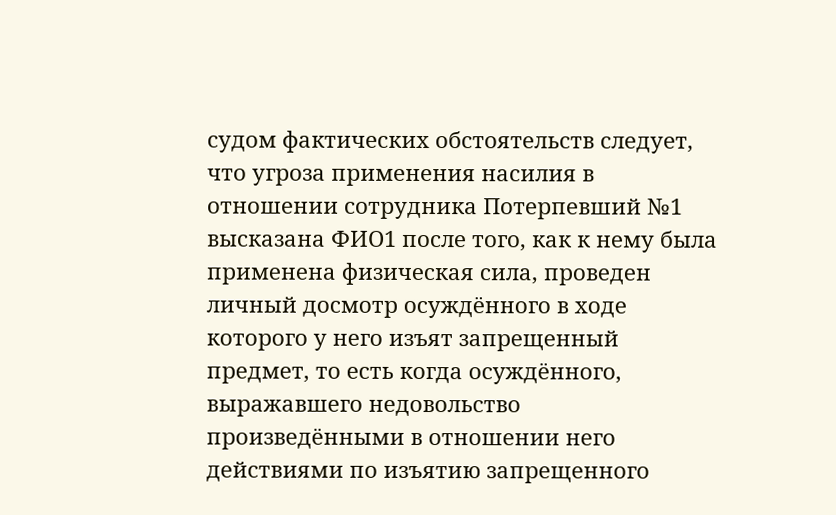судом фактических обстоятельств следует, что угроза применения насилия в отношении сотрудника Потерпевший №1 высказана ФИО1 после того, как к нему была применена физическая сила, проведен личный досмотр осуждённого в ходе которого у него изъят запрещенный предмет, то есть когда осуждённого, выражавшего недовольство произведёнными в отношении него действиями по изъятию запрещенного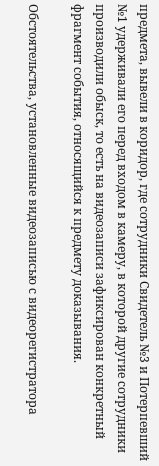предмета, вывели в коридор, где сотрудники Свидетель №3 и Потерпевший №1 удерживали его перед входом в камеру, в которой другие сотрудники производили обыск, то есть на видеозаписи зафиксирован конкретный фрагмент события, относящийся к предмету доказывания.

Обстоятельства, установленные видеозаписью с видеорегистратора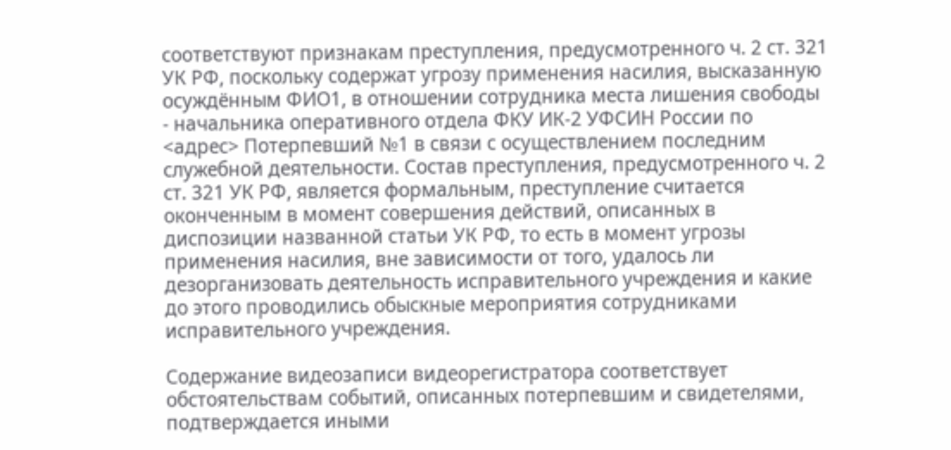соответствуют признакам преступления, предусмотренного ч. 2 ст. 321 УК РФ, поскольку содержат угрозу применения насилия, высказанную осуждённым ФИО1, в отношении сотрудника места лишения свободы - начальника оперативного отдела ФКУ ИК-2 УФСИН России по <адрес> Потерпевший №1 в связи с осуществлением последним служебной деятельности. Состав преступления, предусмотренного ч. 2 ст. 321 УК РФ, является формальным, преступление считается оконченным в момент совершения действий, описанных в диспозиции названной статьи УК РФ, то есть в момент угрозы применения насилия, вне зависимости от того, удалось ли дезорганизовать деятельность исправительного учреждения и какие до этого проводились обыскные мероприятия сотрудниками исправительного учреждения.

Содержание видеозаписи видеорегистратора соответствует обстоятельствам событий, описанных потерпевшим и свидетелями, подтверждается иными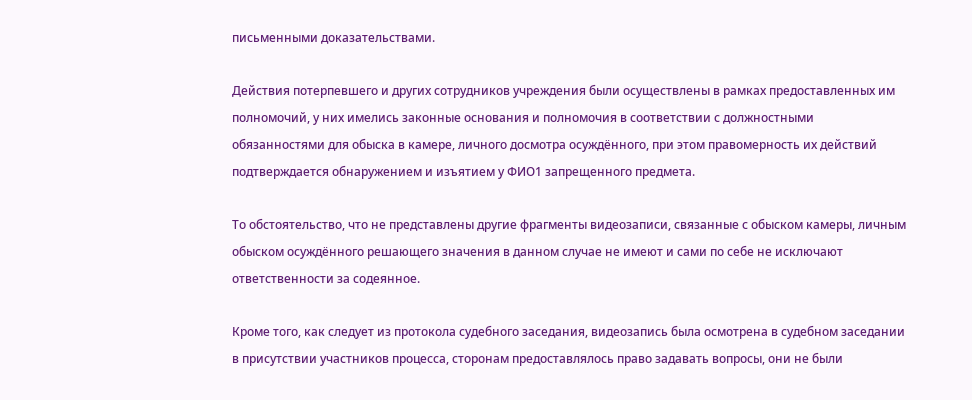письменными доказательствами.

Действия потерпевшего и других сотрудников учреждения были осуществлены в рамках предоставленных им полномочий, у них имелись законные основания и полномочия в соответствии с должностными обязанностями для обыска в камере, личного досмотра осуждённого, при этом правомерность их действий подтверждается обнаружением и изъятием у ФИО1 запрещенного предмета.

То обстоятельство, что не представлены другие фрагменты видеозаписи, связанные с обыском камеры, личным обыском осуждённого решающего значения в данном случае не имеют и сами по себе не исключают ответственности за содеянное.

Кроме того, как следует из протокола судебного заседания, видеозапись была осмотрена в судебном заседании в присутствии участников процесса, сторонам предоставлялось право задавать вопросы, они не были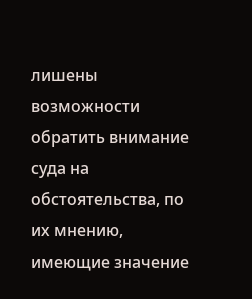лишены возможности обратить внимание суда на обстоятельства, по их мнению, имеющие значение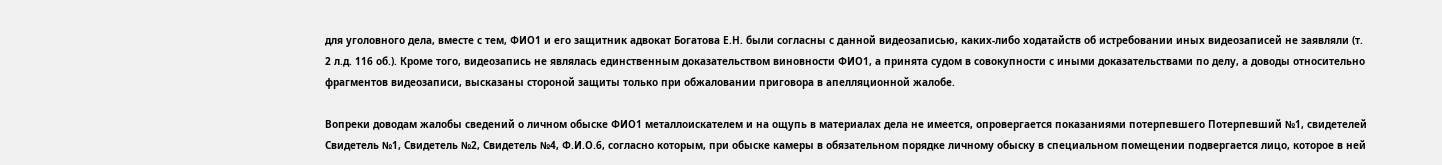для уголовного дела, вместе с тем, ФИО1 и его защитник адвокат Богатова Е.Н. были согласны с данной видеозаписью, каких-либо ходатайств об истребовании иных видеозаписей не заявляли (т. 2 л.д. 116 об.). Кроме того, видеозапись не являлась единственным доказательством виновности ФИО1, а принята судом в совокупности с иными доказательствами по делу, а доводы относительно фрагментов видеозаписи, высказаны стороной защиты только при обжаловании приговора в апелляционной жалобе.

Вопреки доводам жалобы сведений о личном обыске ФИО1 металлоискателем и на ощупь в материалах дела не имеется, опровергается показаниями потерпевшего Потерпевший №1, свидетелей Свидетель №1, Свидетель №2, Свидетель №4, Ф.И.О.6, согласно которым, при обыске камеры в обязательном порядке личному обыску в специальном помещении подвергается лицо, которое в ней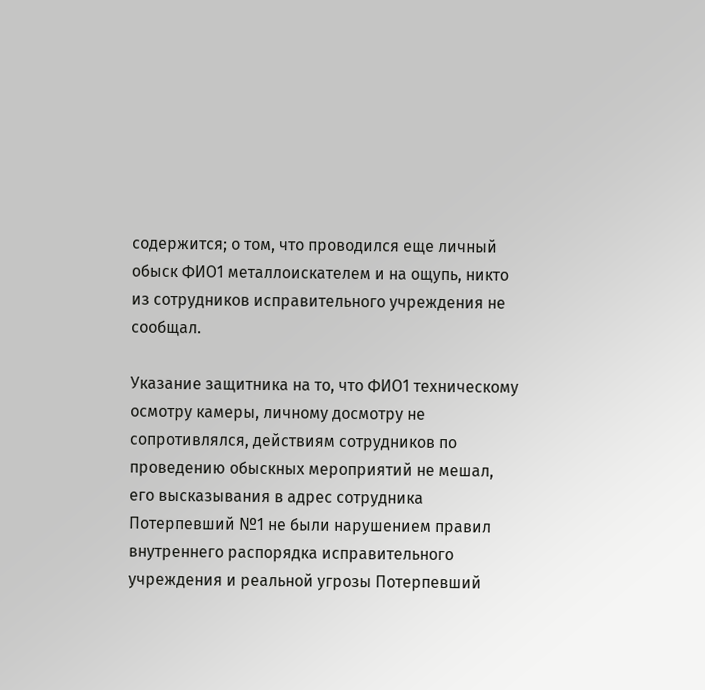содержится; о том, что проводился еще личный обыск ФИО1 металлоискателем и на ощупь, никто из сотрудников исправительного учреждения не сообщал.

Указание защитника на то, что ФИО1 техническому осмотру камеры, личному досмотру не сопротивлялся, действиям сотрудников по проведению обыскных мероприятий не мешал, его высказывания в адрес сотрудника Потерпевший №1 не были нарушением правил внутреннего распорядка исправительного учреждения и реальной угрозы Потерпевший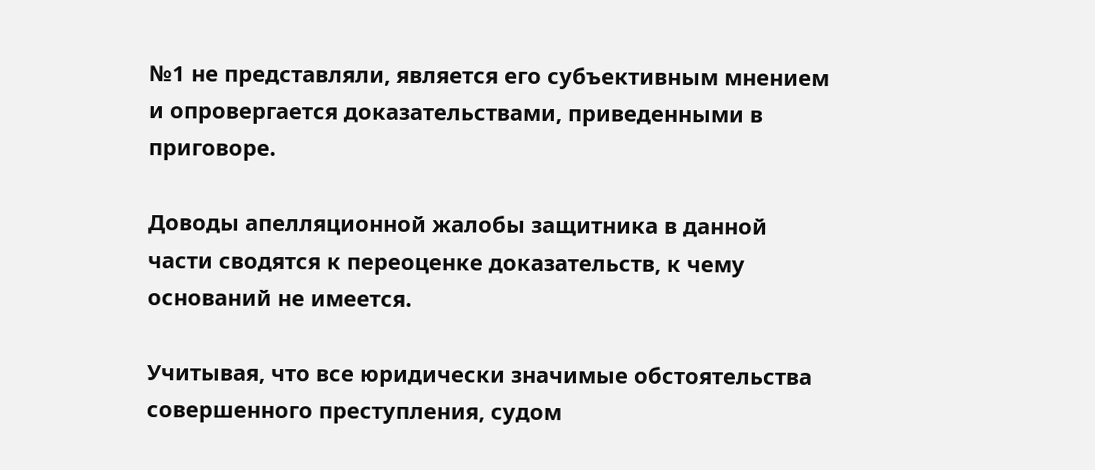№1 не представляли, является его субъективным мнением и опровергается доказательствами, приведенными в приговоре.

Доводы апелляционной жалобы защитника в данной части сводятся к переоценке доказательств, к чему оснований не имеется.

Учитывая, что все юридически значимые обстоятельства совершенного преступления, судом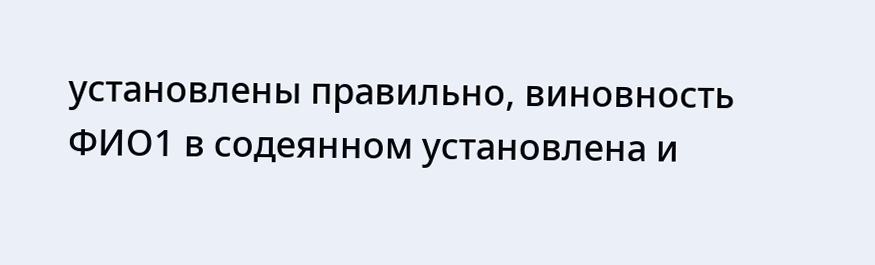установлены правильно, виновность ФИО1 в содеянном установлена и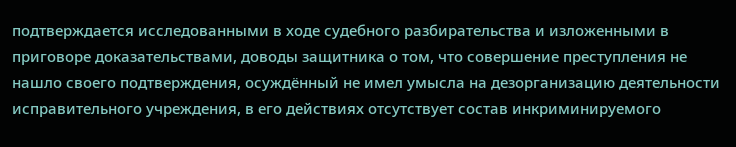подтверждается исследованными в ходе судебного разбирательства и изложенными в приговоре доказательствами, доводы защитника о том, что совершение преступления не нашло своего подтверждения, осуждённый не имел умысла на дезорганизацию деятельности исправительного учреждения, в его действиях отсутствует состав инкриминируемого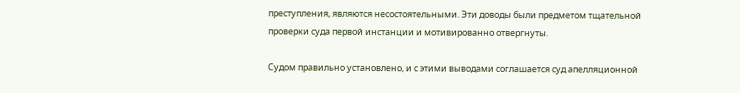преступления, являются несостоятельными. Эти доводы были предметом тщательной проверки суда первой инстанции и мотивированно отвергнуты.

Судом правильно установлено, и с этими выводами соглашается суд апелляционной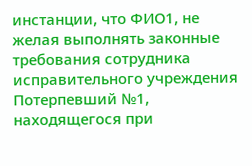инстанции, что ФИО1, не желая выполнять законные требования сотрудника исправительного учреждения Потерпевший №1, находящегося при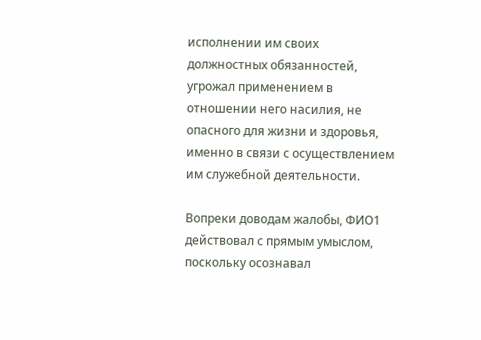исполнении им своих должностных обязанностей, угрожал применением в отношении него насилия, не опасного для жизни и здоровья, именно в связи с осуществлением им служебной деятельности.

Вопреки доводам жалобы, ФИО1 действовал с прямым умыслом, поскольку осознавал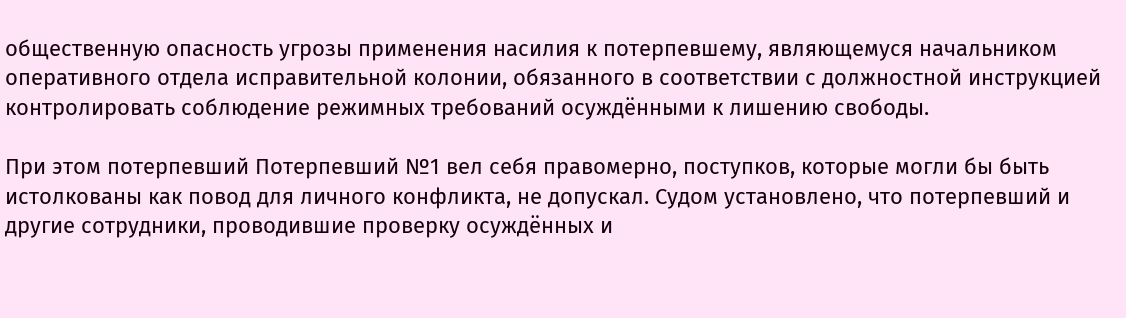общественную опасность угрозы применения насилия к потерпевшему, являющемуся начальником оперативного отдела исправительной колонии, обязанного в соответствии с должностной инструкцией контролировать соблюдение режимных требований осуждёнными к лишению свободы.

При этом потерпевший Потерпевший №1 вел себя правомерно, поступков, которые могли бы быть истолкованы как повод для личного конфликта, не допускал. Судом установлено, что потерпевший и другие сотрудники, проводившие проверку осуждённых и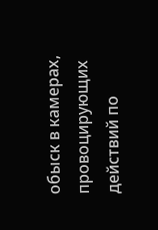обыск в камерах, провоцирующих действий по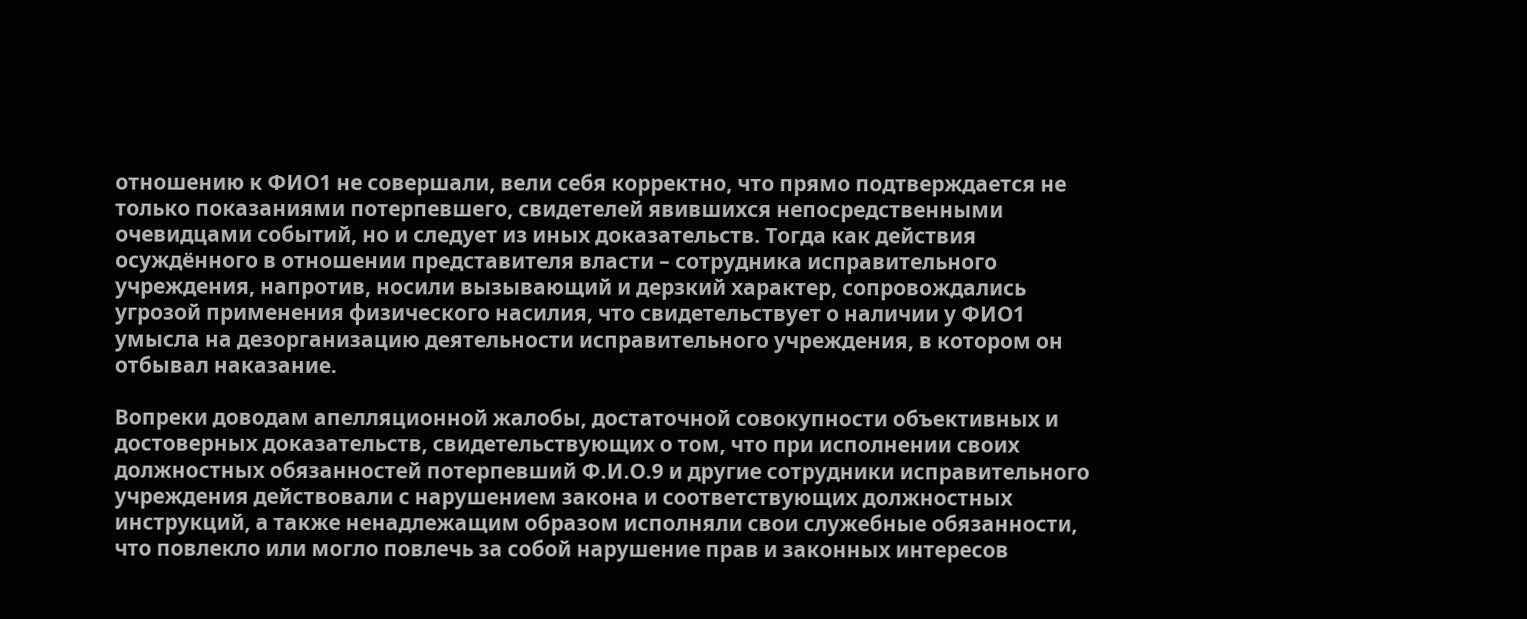отношению к ФИО1 не совершали, вели себя корректно, что прямо подтверждается не только показаниями потерпевшего, свидетелей явившихся непосредственными очевидцами событий, но и следует из иных доказательств. Тогда как действия осуждённого в отношении представителя власти – сотрудника исправительного учреждения, напротив, носили вызывающий и дерзкий характер, сопровождались угрозой применения физического насилия, что свидетельствует о наличии у ФИО1 умысла на дезорганизацию деятельности исправительного учреждения, в котором он отбывал наказание.

Вопреки доводам апелляционной жалобы, достаточной совокупности объективных и достоверных доказательств, свидетельствующих о том, что при исполнении своих должностных обязанностей потерпевший Ф.И.О.9 и другие сотрудники исправительного учреждения действовали с нарушением закона и соответствующих должностных инструкций, а также ненадлежащим образом исполняли свои служебные обязанности, что повлекло или могло повлечь за собой нарушение прав и законных интересов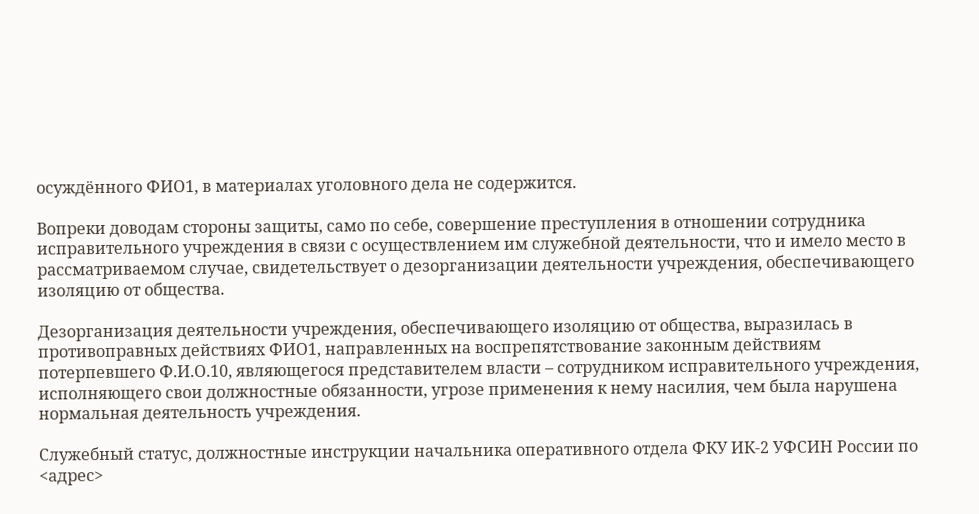осуждённого ФИО1, в материалах уголовного дела не содержится.

Вопреки доводам стороны защиты, само по себе, совершение преступления в отношении сотрудника исправительного учреждения в связи с осуществлением им служебной деятельности, что и имело место в рассматриваемом случае, свидетельствует о дезорганизации деятельности учреждения, обеспечивающего изоляцию от общества.

Дезорганизация деятельности учреждения, обеспечивающего изоляцию от общества, выразилась в противоправных действиях ФИО1, направленных на воспрепятствование законным действиям потерпевшего Ф.И.О.10, являющегося представителем власти – сотрудником исправительного учреждения, исполняющего свои должностные обязанности, угрозе применения к нему насилия, чем была нарушена нормальная деятельность учреждения.

Служебный статус, должностные инструкции начальника оперативного отдела ФКУ ИК-2 УФСИН России по <адрес>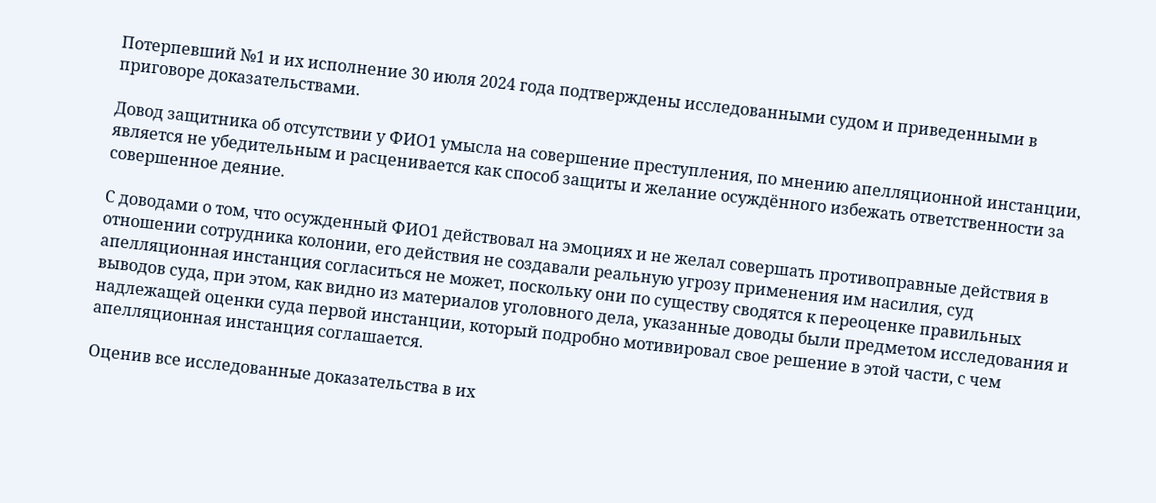Потерпевший №1 и их исполнение 30 июля 2024 года подтверждены исследованными судом и приведенными в приговоре доказательствами.

Довод защитника об отсутствии у ФИО1 умысла на совершение преступления, по мнению апелляционной инстанции, является не убедительным и расценивается как способ защиты и желание осуждённого избежать ответственности за совершенное деяние.

С доводами о том, что осужденный ФИО1 действовал на эмоциях и не желал совершать противоправные действия в отношении сотрудника колонии, его действия не создавали реальную угрозу применения им насилия, суд апелляционная инстанция согласиться не может, поскольку они по существу сводятся к переоценке правильных выводов суда, при этом, как видно из материалов уголовного дела, указанные доводы были предметом исследования и надлежащей оценки суда первой инстанции, который подробно мотивировал свое решение в этой части, с чем апелляционная инстанция соглашается.

Оценив все исследованные доказательства в их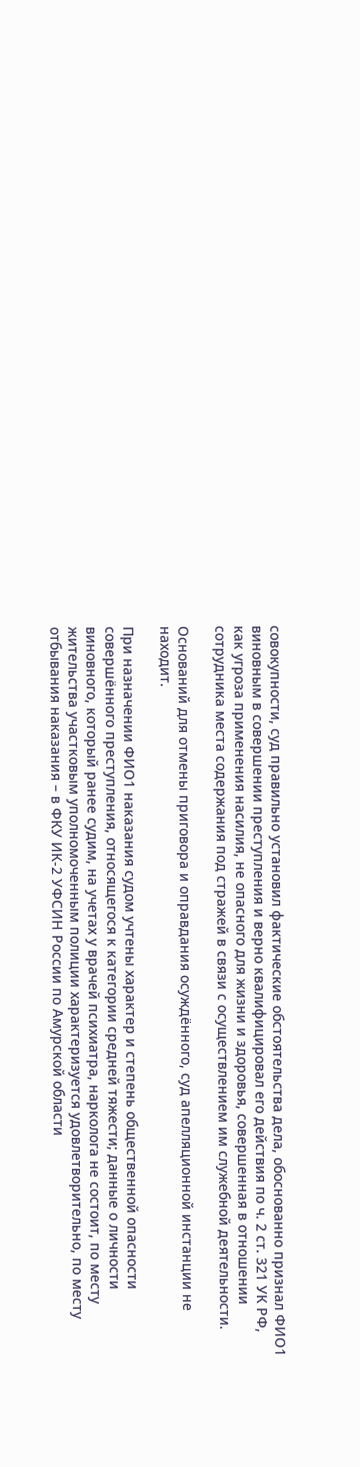совокупности, суд правильно установил фактические обстоятельства дела, обоснованно признал ФИО1 виновным в совершении преступления и верно квалифицировал его действия по ч. 2 ст. 321 УК РФ, как угроза применения насилия, не опасного для жизни и здоровья, совершенная в отношении сотрудника места содержания под стражей в связи с осуществлением им служебной деятельности.

Оснований для отмены приговора и оправдания осуждённого, суд апелляционной инстанции не находит.

При назначении ФИО1 наказания судом учтены характер и степень общественной опасности совершённого преступления, относящегося к категории средней тяжести; данные о личности виновного, который ранее судим, на учетах у врачей психиатра, нарколога не состоит, по месту жительства участковым уполномоченным полиции характеризуется удовлетворительно, по месту отбывания наказания – в ФКУ ИК-2 УФСИН России по Амурской области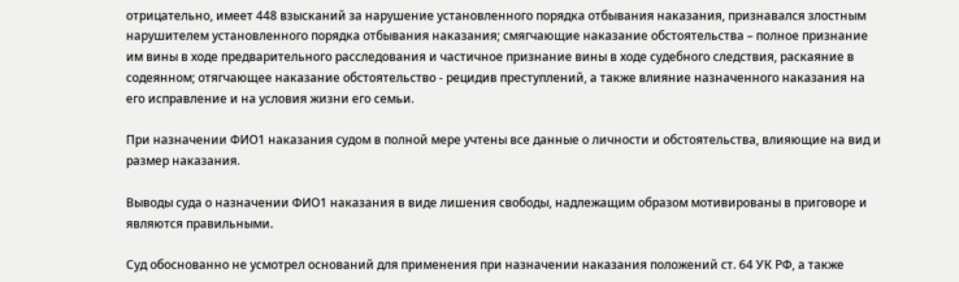отрицательно, имеет 448 взысканий за нарушение установленного порядка отбывания наказания, признавался злостным нарушителем установленного порядка отбывания наказания; смягчающие наказание обстоятельства – полное признание им вины в ходе предварительного расследования и частичное признание вины в ходе судебного следствия, раскаяние в содеянном; отягчающее наказание обстоятельство - рецидив преступлений, а также влияние назначенного наказания на его исправление и на условия жизни его семьи.

При назначении ФИО1 наказания судом в полной мере учтены все данные о личности и обстоятельства, влияющие на вид и размер наказания.

Выводы суда о назначении ФИО1 наказания в виде лишения свободы, надлежащим образом мотивированы в приговоре и являются правильными.

Суд обоснованно не усмотрел оснований для применения при назначении наказания положений ст. 64 УК РФ, а также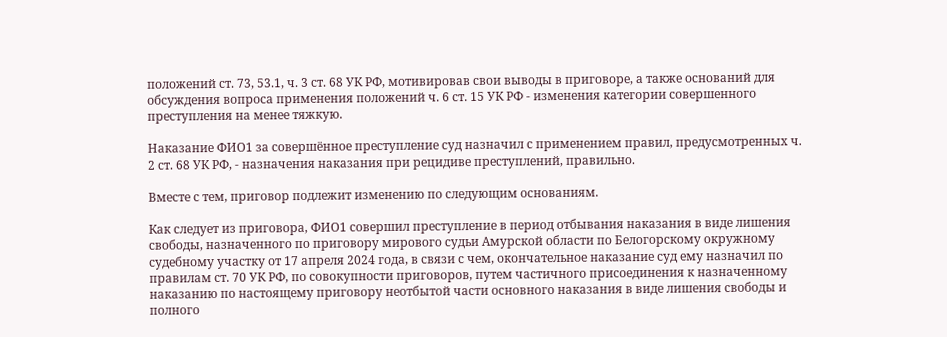положений ст. 73, 53.1, ч. 3 ст. 68 УК РФ, мотивировав свои выводы в приговоре, а также оснований для обсуждения вопроса применения положений ч. 6 ст. 15 УК РФ - изменения категории совершенного преступления на менее тяжкую.

Наказание ФИО1 за совершённое преступление суд назначил с применением правил, предусмотренных ч. 2 ст. 68 УК РФ, - назначения наказания при рецидиве преступлений, правильно.

Вместе с тем, приговор подлежит изменению по следующим основаниям.

Как следует из приговора, ФИО1 совершил преступление в период отбывания наказания в виде лишения свободы, назначенного по приговору мирового судьи Амурской области по Белогорскому окружному судебному участку от 17 апреля 2024 года, в связи с чем, окончательное наказание суд ему назначил по правилам ст. 70 УК РФ, по совокупности приговоров, путем частичного присоединения к назначенному наказанию по настоящему приговору неотбытой части основного наказания в виде лишения свободы и полного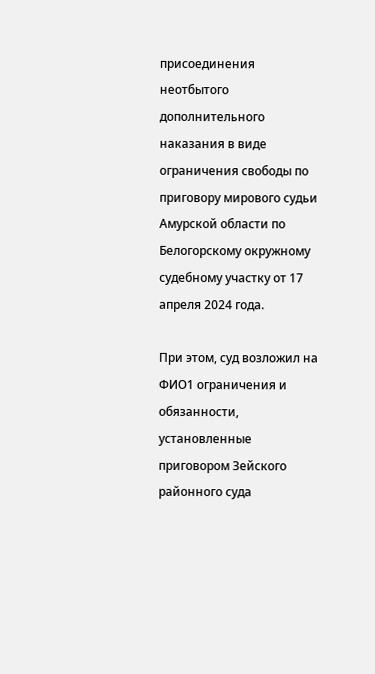присоединения неотбытого дополнительного наказания в виде ограничения свободы по приговору мирового судьи Амурской области по Белогорскому окружному судебному участку от 17 апреля 2024 года.

При этом, суд возложил на ФИО1 ограничения и обязанности, установленные приговором Зейского районного суда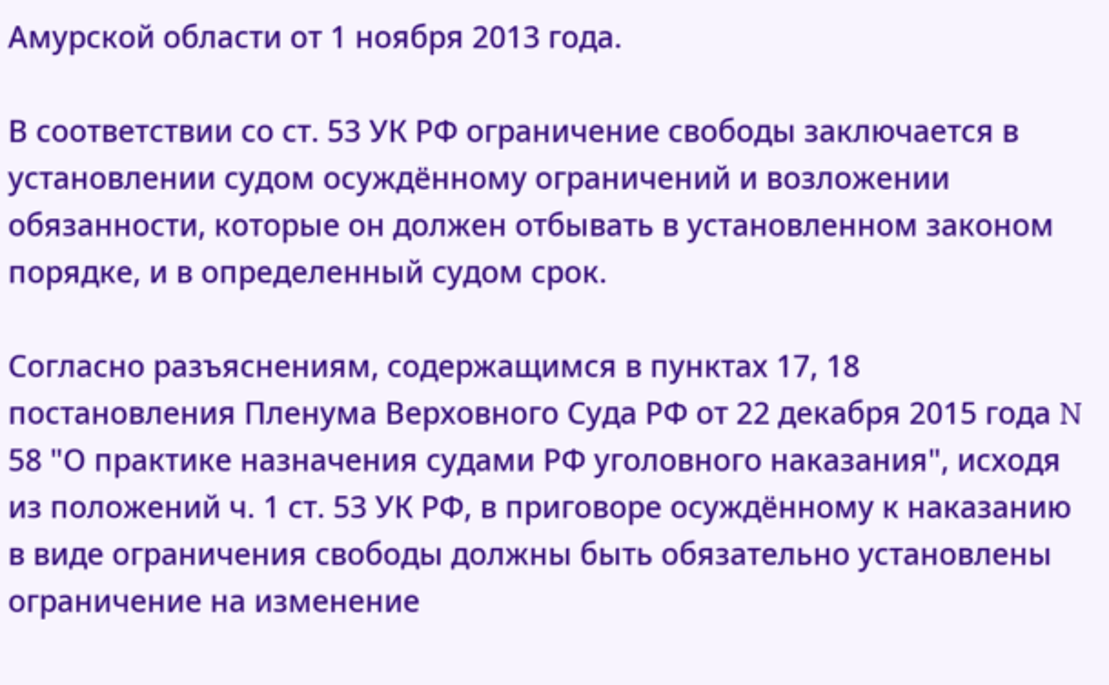Амурской области от 1 ноября 2013 года.

В соответствии со ст. 53 УК РФ ограничение свободы заключается в установлении судом осуждённому ограничений и возложении обязанности, которые он должен отбывать в установленном законом порядке, и в определенный судом срок.

Согласно разъяснениям, содержащимся в пунктах 17, 18 постановления Пленума Верховного Суда РФ от 22 декабря 2015 года N 58 "О практике назначения судами РФ уголовного наказания", исходя из положений ч. 1 ст. 53 УК РФ, в приговоре осуждённому к наказанию в виде ограничения свободы должны быть обязательно установлены ограничение на изменение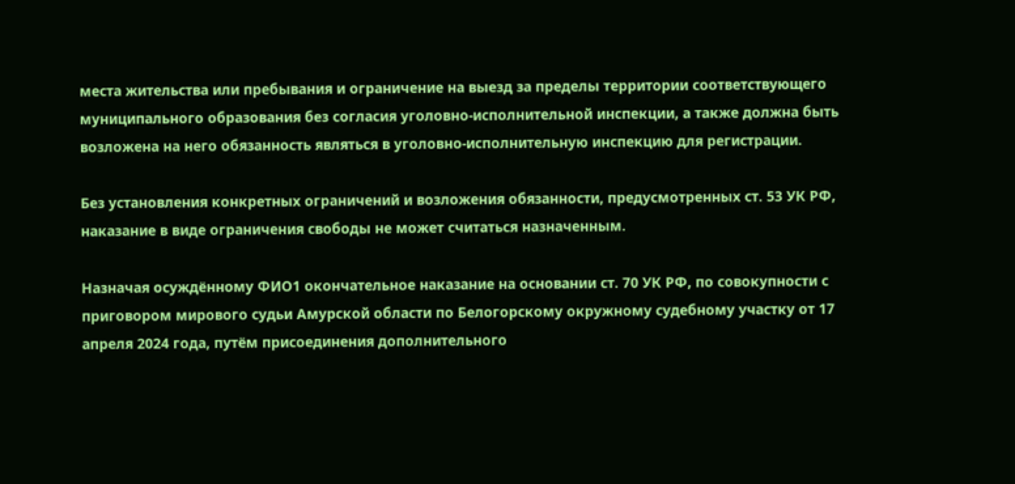места жительства или пребывания и ограничение на выезд за пределы территории соответствующего муниципального образования без согласия уголовно-исполнительной инспекции, а также должна быть возложена на него обязанность являться в уголовно-исполнительную инспекцию для регистрации.

Без установления конкретных ограничений и возложения обязанности, предусмотренных ст. 53 УК РФ, наказание в виде ограничения свободы не может считаться назначенным.

Назначая осуждённому ФИО1 окончательное наказание на основании ст. 70 УК РФ, по совокупности с приговором мирового судьи Амурской области по Белогорскому окружному судебному участку от 17 апреля 2024 года, путём присоединения дополнительного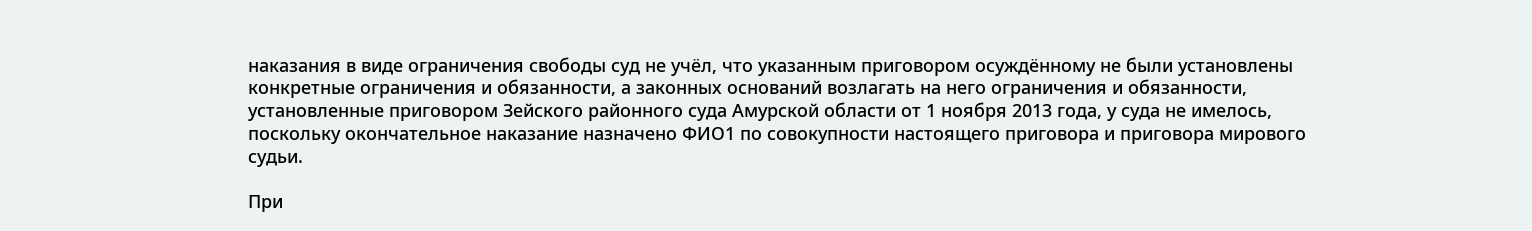наказания в виде ограничения свободы суд не учёл, что указанным приговором осуждённому не были установлены конкретные ограничения и обязанности, а законных оснований возлагать на него ограничения и обязанности, установленные приговором Зейского районного суда Амурской области от 1 ноября 2013 года, у суда не имелось, поскольку окончательное наказание назначено ФИО1 по совокупности настоящего приговора и приговора мирового судьи.

При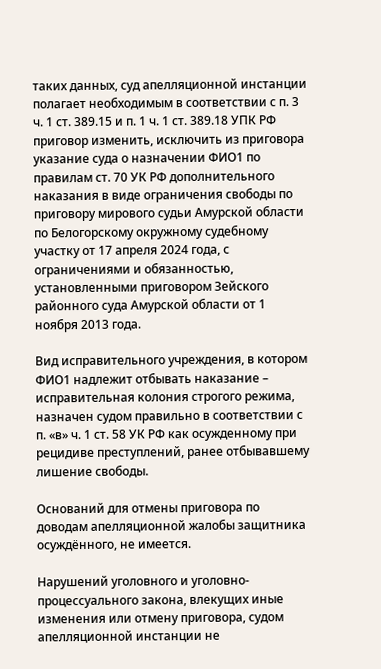таких данных, суд апелляционной инстанции полагает необходимым в соответствии с п. 3 ч. 1 ст. 389.15 и п. 1 ч. 1 ст. 389.18 УПК РФ приговор изменить, исключить из приговора указание суда о назначении ФИО1 по правилам ст. 70 УК РФ дополнительного наказания в виде ограничения свободы по приговору мирового судьи Амурской области по Белогорскому окружному судебному участку от 17 апреля 2024 года, с ограничениями и обязанностью, установленными приговором Зейского районного суда Амурской области от 1 ноября 2013 года.

Вид исправительного учреждения, в котором ФИО1 надлежит отбывать наказание – исправительная колония строгого режима, назначен судом правильно в соответствии с п. «в» ч. 1 ст. 58 УК РФ как осужденному при рецидиве преступлений, ранее отбывавшему лишение свободы.

Оснований для отмены приговора по доводам апелляционной жалобы защитника осуждённого, не имеется.

Нарушений уголовного и уголовно-процессуального закона, влекущих иные изменения или отмену приговора, судом апелляционной инстанции не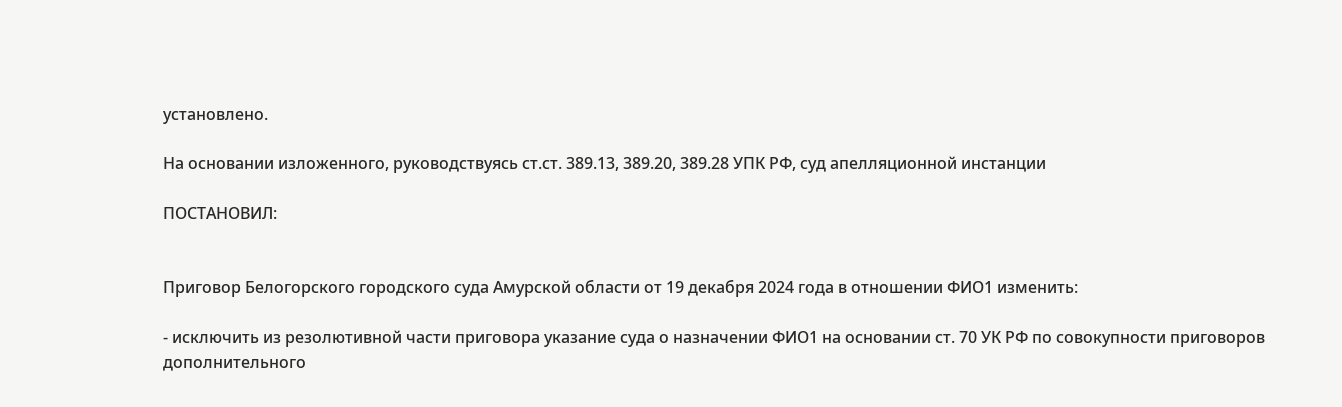установлено.

На основании изложенного, руководствуясь ст.ст. 389.13, 389.20, 389.28 УПК РФ, суд апелляционной инстанции

ПОСТАНОВИЛ:


Приговор Белогорского городского суда Амурской области от 19 декабря 2024 года в отношении ФИО1 изменить:

- исключить из резолютивной части приговора указание суда о назначении ФИО1 на основании ст. 70 УК РФ по совокупности приговоров дополнительного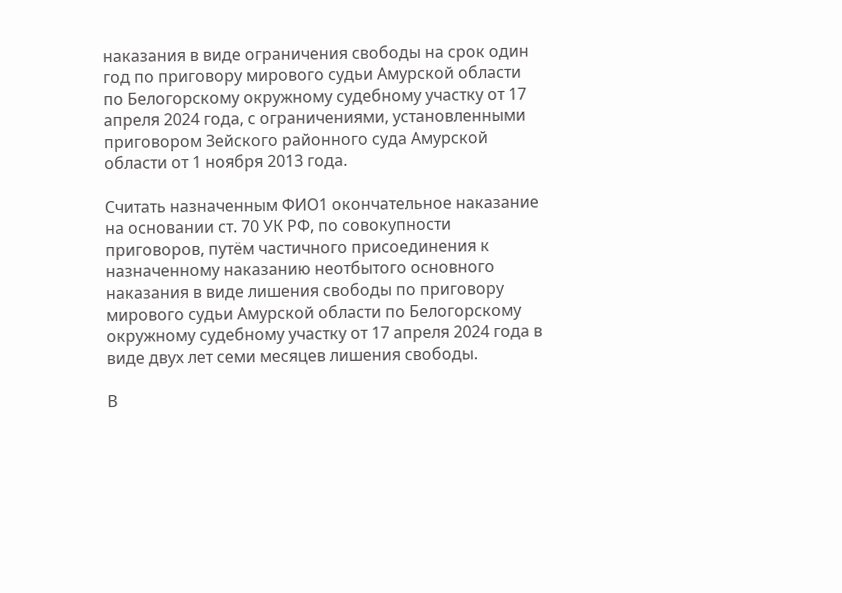наказания в виде ограничения свободы на срок один год по приговору мирового судьи Амурской области по Белогорскому окружному судебному участку от 17 апреля 2024 года, с ограничениями, установленными приговором Зейского районного суда Амурской области от 1 ноября 2013 года.

Считать назначенным ФИО1 окончательное наказание на основании ст. 70 УК РФ, по совокупности приговоров, путём частичного присоединения к назначенному наказанию неотбытого основного наказания в виде лишения свободы по приговору мирового судьи Амурской области по Белогорскому окружному судебному участку от 17 апреля 2024 года в виде двух лет семи месяцев лишения свободы.

В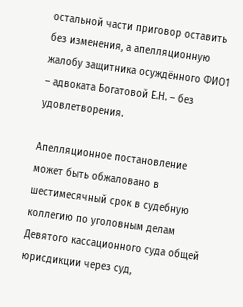остальной части приговор оставить без изменения, а апелляционную жалобу защитника осуждённого ФИО1 – адвоката Богатовой Е.Н. – без удовлетворения.

Апелляционное постановление может быть обжаловано в шестимесячный срок в судебную коллегию по уголовным делам Девятого кассационного суда общей юрисдикции через суд,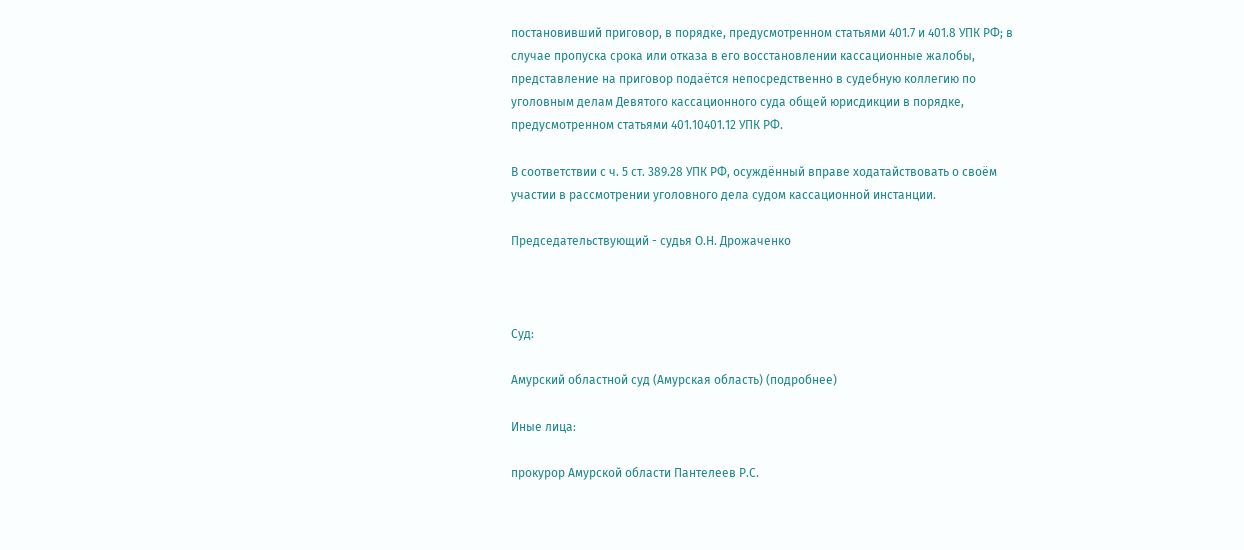постановивший приговор, в порядке, предусмотренном статьями 401.7 и 401.8 УПК РФ; в случае пропуска срока или отказа в его восстановлении кассационные жалобы, представление на приговор подаётся непосредственно в судебную коллегию по уголовным делам Девятого кассационного суда общей юрисдикции в порядке, предусмотренном статьями 401.10401.12 УПК РФ.

В соответствии с ч. 5 ст. 389.28 УПК РФ, осуждённый вправе ходатайствовать о своём участии в рассмотрении уголовного дела судом кассационной инстанции.

Председательствующий - судья О.Н. Дрожаченко



Суд:

Амурский областной суд (Амурская область) (подробнее)

Иные лица:

прокурор Амурской области Пантелеев Р.С.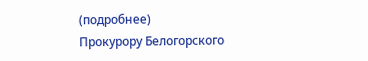(подробнее)
Прокурору Белогорского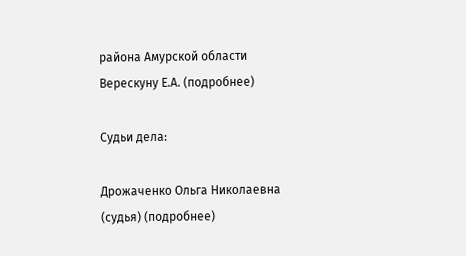района Амурской области Верескуну Е.А. (подробнее)

Судьи дела:

Дрожаченко Ольга Николаевна (судья) (подробнее)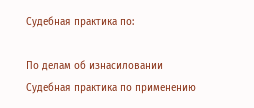Судебная практика по:

По делам об изнасиловании
Судебная практика по применению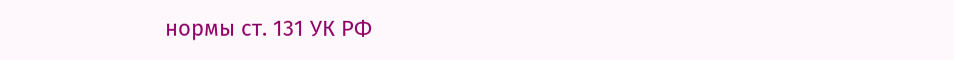нормы ст. 131 УК РФ